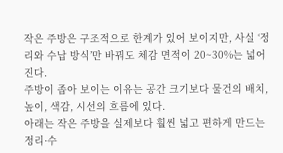작은 주방은 구조적으로 한계가 있어 보이지만, 사실 ‘정리와 수납 방식’만 바꿔도 체감 면적이 20~30%는 넓어진다.
주방이 좁아 보이는 이유는 공간 크기보다 물건의 배치, 높이, 색감, 시선의 흐름에 있다.
아래는 작은 주방을 실제보다 훨씬 넓고 편하게 만드는 정리·수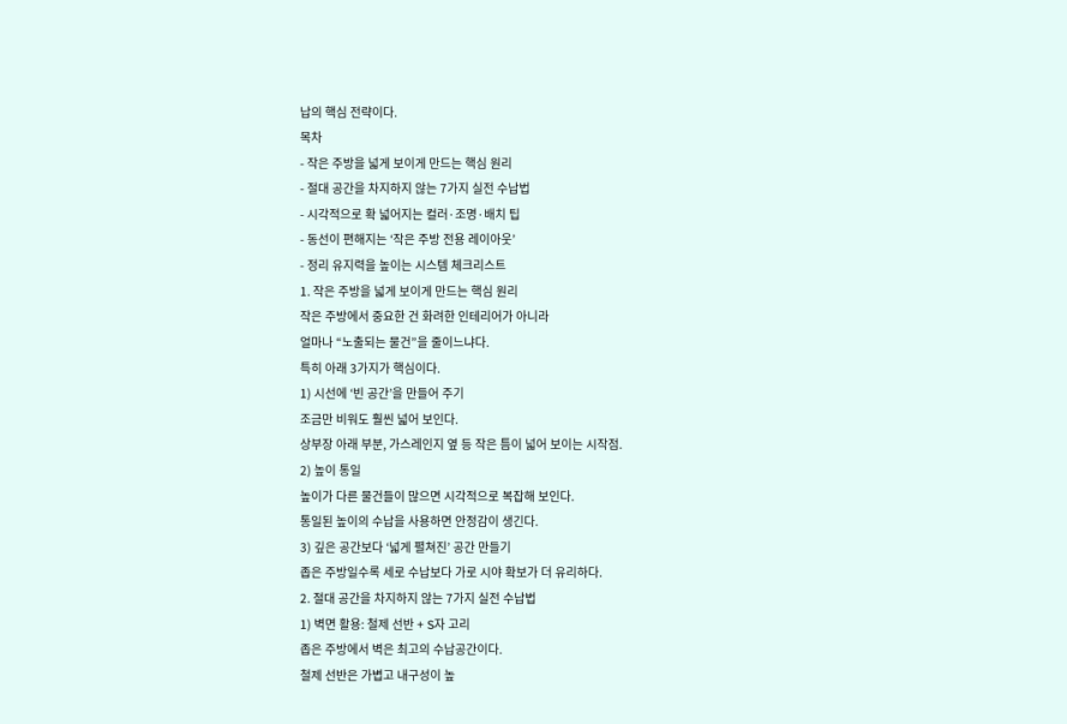납의 핵심 전략이다.
목차
- 작은 주방을 넓게 보이게 만드는 핵심 원리
- 절대 공간을 차지하지 않는 7가지 실전 수납법
- 시각적으로 확 넓어지는 컬러·조명·배치 팁
- 동선이 편해지는 ‘작은 주방 전용 레이아웃’
- 정리 유지력을 높이는 시스템 체크리스트
1. 작은 주방을 넓게 보이게 만드는 핵심 원리
작은 주방에서 중요한 건 화려한 인테리어가 아니라
얼마나 “노출되는 물건”을 줄이느냐다.
특히 아래 3가지가 핵심이다.
1) 시선에 ‘빈 공간’을 만들어 주기
조금만 비워도 훨씬 넓어 보인다.
상부장 아래 부분, 가스레인지 옆 등 작은 틈이 넓어 보이는 시작점.
2) 높이 통일
높이가 다른 물건들이 많으면 시각적으로 복잡해 보인다.
통일된 높이의 수납을 사용하면 안정감이 생긴다.
3) 깊은 공간보다 ‘넓게 펼쳐진’ 공간 만들기
좁은 주방일수록 세로 수납보다 가로 시야 확보가 더 유리하다.
2. 절대 공간을 차지하지 않는 7가지 실전 수납법
1) 벽면 활용: 철제 선반 + S자 고리
좁은 주방에서 벽은 최고의 수납공간이다.
철제 선반은 가볍고 내구성이 높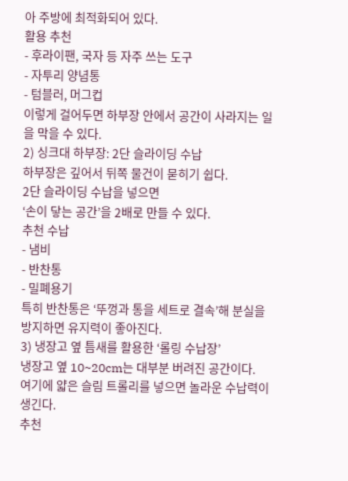아 주방에 최적화되어 있다.
활용 추천
- 후라이팬, 국자 등 자주 쓰는 도구
- 자투리 양념통
- 텀블러, 머그컵
이렇게 걸어두면 하부장 안에서 공간이 사라지는 일을 막을 수 있다.
2) 싱크대 하부장: 2단 슬라이딩 수납
하부장은 깊어서 뒤쪽 물건이 묻히기 쉽다.
2단 슬라이딩 수납을 넣으면
‘손이 닿는 공간’을 2배로 만들 수 있다.
추천 수납
- 냄비
- 반찬통
- 밀폐용기
특히 반찬통은 ‘뚜껑과 통을 세트로 결속’해 분실을 방지하면 유지력이 좋아진다.
3) 냉장고 옆 틈새를 활용한 ‘롤링 수납장’
냉장고 옆 10~20cm는 대부분 버려진 공간이다.
여기에 얇은 슬림 트롤리를 넣으면 놀라운 수납력이 생긴다.
추천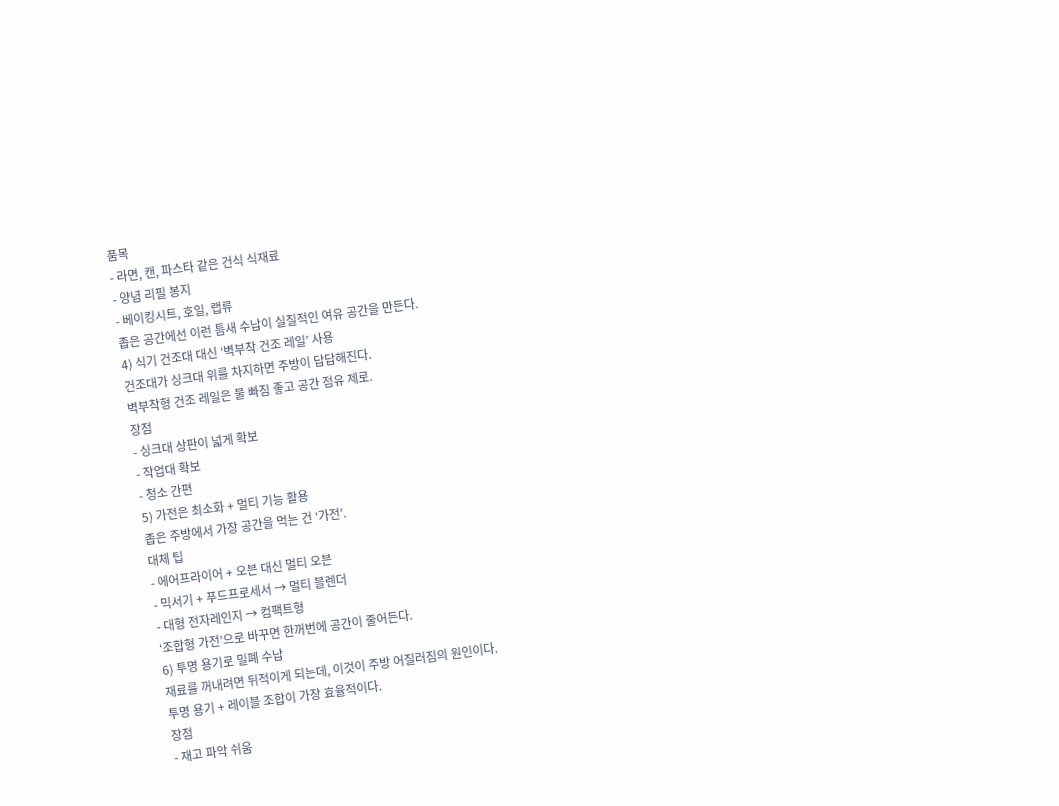품목
- 라면, 캔, 파스타 같은 건식 식재료
- 양념 리필 봉지
- 베이킹시트, 호일, 랩류
좁은 공간에선 이런 틈새 수납이 실질적인 여유 공간을 만든다.
4) 식기 건조대 대신 ‘벽부착 건조 레일’ 사용
건조대가 싱크대 위를 차지하면 주방이 답답해진다.
벽부착형 건조 레일은 물 빠짐 좋고 공간 점유 제로.
장점
- 싱크대 상판이 넓게 확보
- 작업대 확보
- 청소 간편
5) 가전은 최소화 + 멀티 기능 활용
좁은 주방에서 가장 공간을 먹는 건 ‘가전’.
대체 팁
- 에어프라이어 + 오븐 대신 멀티 오븐
- 믹서기 + 푸드프로세서 → 멀티 블렌더
- 대형 전자레인지 → 컴팩트형
‘조합형 가전’으로 바꾸면 한꺼번에 공간이 줄어든다.
6) 투명 용기로 밀폐 수납
재료를 꺼내려면 뒤적이게 되는데, 이것이 주방 어질러짐의 원인이다.
투명 용기 + 레이블 조합이 가장 효율적이다.
장점
- 재고 파악 쉬움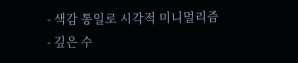- 색감 통일로 시각적 미니멀리즘
- 깊은 수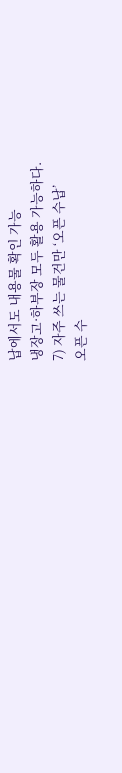납에서도 내용물 확인 가능
냉장고·하부장 모두 활용 가능하다.
7) 자주 쓰는 물건만 ‘오픈 수납’
오픈 수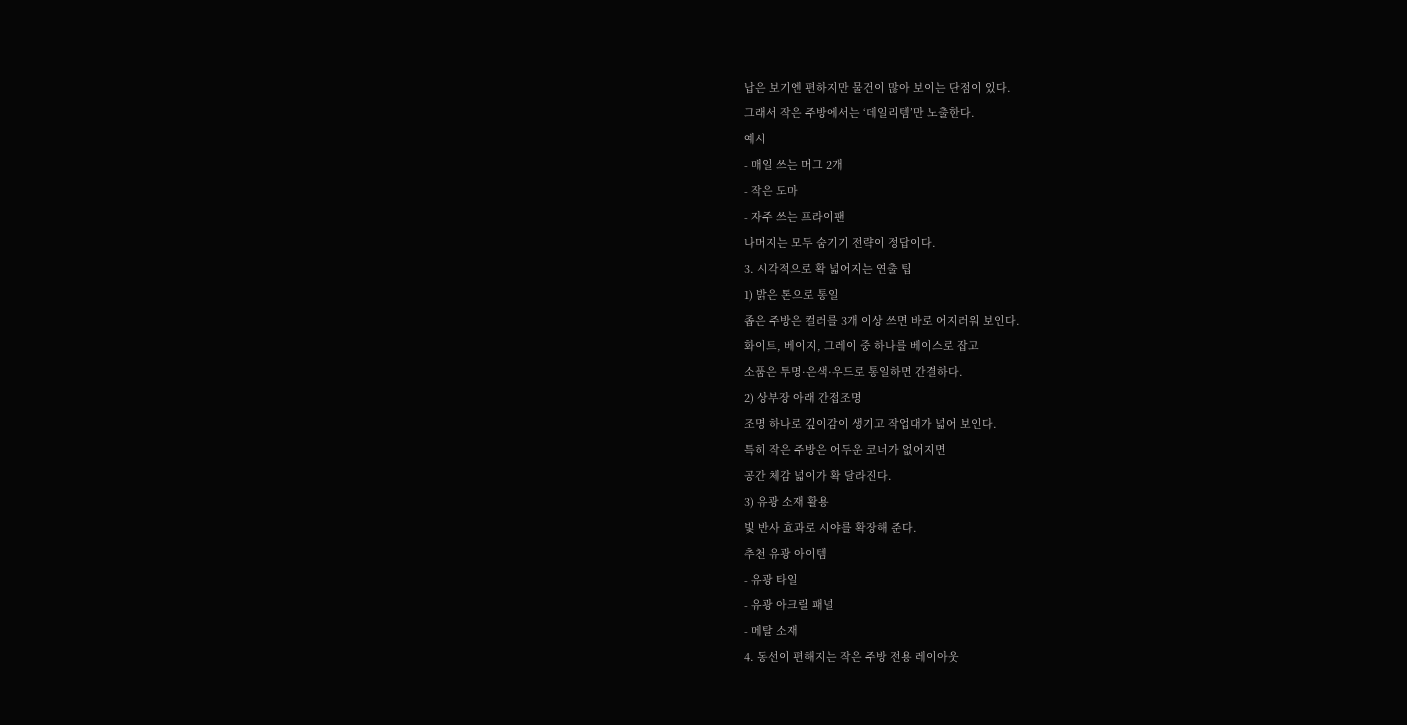납은 보기엔 편하지만 물건이 많아 보이는 단점이 있다.
그래서 작은 주방에서는 ‘데일리템’만 노출한다.
예시
- 매일 쓰는 머그 2개
- 작은 도마
- 자주 쓰는 프라이팬
나머지는 모두 숨기기 전략이 정답이다.
3. 시각적으로 확 넓어지는 연출 팁
1) 밝은 톤으로 통일
좁은 주방은 컬러를 3개 이상 쓰면 바로 어지러워 보인다.
화이트, 베이지, 그레이 중 하나를 베이스로 잡고
소품은 투명·은색·우드로 통일하면 간결하다.
2) 상부장 아래 간접조명
조명 하나로 깊이감이 생기고 작업대가 넓어 보인다.
특히 작은 주방은 어두운 코너가 없어지면
공간 체감 넓이가 확 달라진다.
3) 유광 소재 활용
빛 반사 효과로 시야를 확장해 준다.
추천 유광 아이템
- 유광 타일
- 유광 아크릴 패널
- 메탈 소재
4. 동선이 편해지는 작은 주방 전용 레이아웃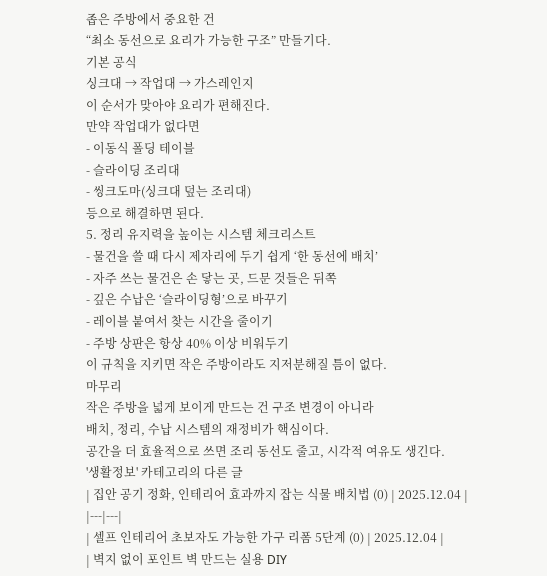좁은 주방에서 중요한 건
“최소 동선으로 요리가 가능한 구조” 만들기다.
기본 공식
싱크대 → 작업대 → 가스레인지
이 순서가 맞아야 요리가 편해진다.
만약 작업대가 없다면
- 이동식 폴딩 테이블
- 슬라이딩 조리대
- 씽크도마(싱크대 덮는 조리대)
등으로 해결하면 된다.
5. 정리 유지력을 높이는 시스템 체크리스트
- 물건을 쓸 때 다시 제자리에 두기 쉽게 ‘한 동선에 배치’
- 자주 쓰는 물건은 손 닿는 곳, 드문 것들은 뒤쪽
- 깊은 수납은 ‘슬라이딩형’으로 바꾸기
- 레이블 붙여서 찾는 시간을 줄이기
- 주방 상판은 항상 40% 이상 비워두기
이 규칙을 지키면 작은 주방이라도 지저분해질 틈이 없다.
마무리
작은 주방을 넓게 보이게 만드는 건 구조 변경이 아니라
배치, 정리, 수납 시스템의 재정비가 핵심이다.
공간을 더 효율적으로 쓰면 조리 동선도 줄고, 시각적 여유도 생긴다.
'생활정보' 카테고리의 다른 글
| 집안 공기 정화, 인테리어 효과까지 잡는 식물 배치법 (0) | 2025.12.04 |
|---|---|
| 셀프 인테리어 초보자도 가능한 가구 리폼 5단계 (0) | 2025.12.04 |
| 벽지 없이 포인트 벽 만드는 실용 DIY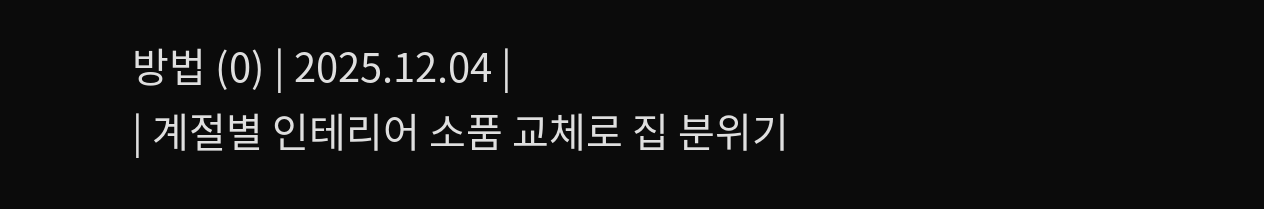방법 (0) | 2025.12.04 |
| 계절별 인테리어 소품 교체로 집 분위기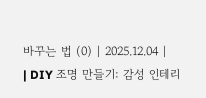바꾸는 법 (0) | 2025.12.04 |
| DIY 조명 만들기: 감성 인테리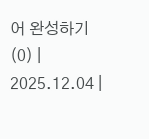어 완성하기 (0) | 2025.12.04 |